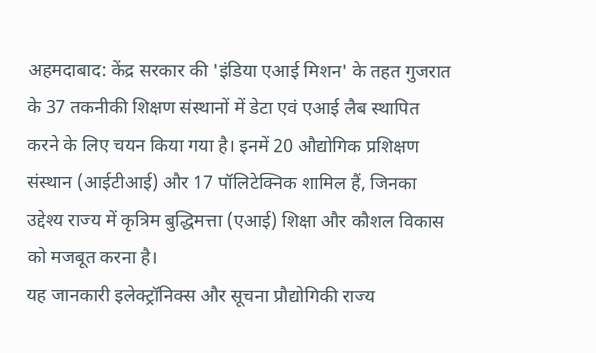अहमदाबाद: केंद्र सरकार की 'इंडिया एआई मिशन' के तहत गुजरात के 37 तकनीकी शिक्षण संस्थानों में डेटा एवं एआई लैब स्थापित करने के लिए चयन किया गया है। इनमें 20 औद्योगिक प्रशिक्षण संस्थान (आईटीआई) और 17 पॉलिटेक्निक शामिल हैं, जिनका उद्देश्य राज्य में कृत्रिम बुद्धिमत्ता (एआई) शिक्षा और कौशल विकास को मजबूत करना है।
यह जानकारी इलेक्ट्रॉनिक्स और सूचना प्रौद्योगिकी राज्य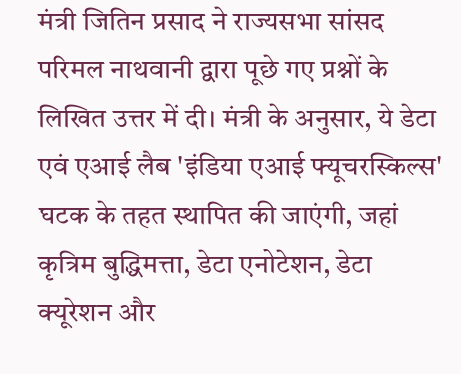मंत्री जितिन प्रसाद ने राज्यसभा सांसद परिमल नाथवानी द्वारा पूछे गए प्रश्नों के लिखित उत्तर में दी। मंत्री के अनुसार, ये डेटा एवं एआई लैब 'इंडिया एआई फ्यूचरस्किल्स' घटक के तहत स्थापित की जाएंगी, जहां कृत्रिम बुद्धिमत्ता, डेटा एनोटेशन, डेटा क्यूरेशन और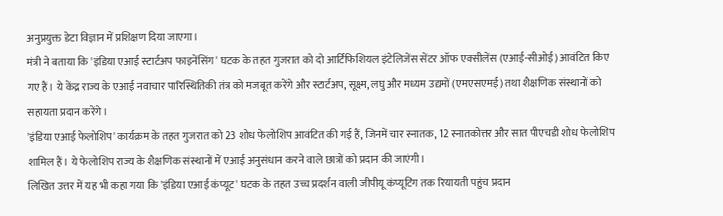अनुप्रयुक्त डेटा विज्ञान में प्रशिक्षण दिया जाएगा।
मंत्री ने बताया कि 'इंडिया एआई स्टार्टअप फाइनेंसिंग' घटक के तहत गुजरात को दो आर्टिफिशियल इंटेलिजेंस सेंटर ऑफ एक्सीलेंस (एआई-सीओई) आवंटित किए गए हैं। ये केंद्र राज्य के एआई नवाचार पारिस्थितिकी तंत्र को मजबूत करेंगे और स्टार्टअप, सूक्ष्म, लघु और मध्यम उद्यमों (एमएसएमई) तथा शैक्षणिक संस्थानों को सहायता प्रदान करेंगे।
'इंडिया एआई फेलोशिप' कार्यक्रम के तहत गुजरात को 23 शोध फेलोशिप आवंटित की गई हैं, जिनमें चार स्नातक, 12 स्नातकोत्तर और सात पीएचडी शोध फेलोशिप शामिल हैं। ये फेलोशिप राज्य के शैक्षणिक संस्थानों में एआई अनुसंधान करने वाले छात्रों को प्रदान की जाएंगी।
लिखित उत्तर में यह भी कहा गया कि 'इंडिया एआई कंप्यूट' घटक के तहत उच्च प्रदर्शन वाली जीपीयू कंप्यूटिंग तक रियायती पहुंच प्रदान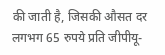की जाती है, जिसकी औसत दर लगभग 65 रुपये प्रति जीपीयू-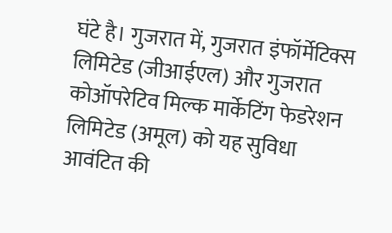घंटे है। गुजरात में, गुजरात इंफॉर्मेटिक्स लिमिटेड (जीआईएल) और गुजरात कोऑपरेटिव मिल्क मार्केटिंग फेडरेशन लिमिटेड (अमूल) को यह सुविधा आवंटित की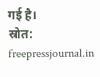गई है।
स्रोत: freepressjournal.in